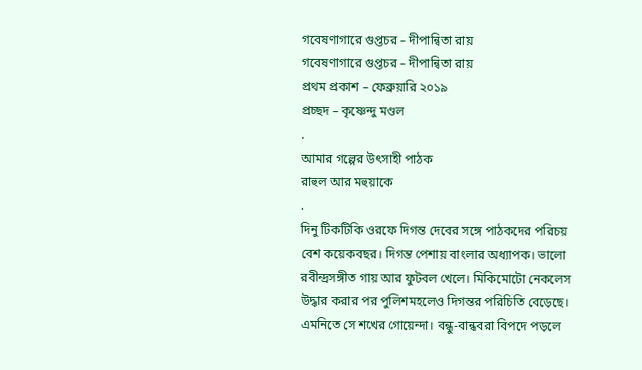গবেষণাগারে গুপ্তচর – দীপান্বিতা রায়
গবেষণাগারে গুপ্তচর – দীপান্বিতা রায়
প্রথম প্রকাশ – ফেব্রুয়ারি ২০১৯
প্রচ্ছদ – কৃষ্ণেন্দু মণ্ডল
.
আমার গল্পের উৎসাহী পাঠক
রাহুল আর মহুয়াকে
.
দিনু টিকটিকি ওরফে দিগন্ত দেবের সঙ্গে পাঠকদের পরিচয় বেশ কয়েকবছর। দিগন্ত পেশায় বাংলার অধ্যাপক। ভালো রবীন্দ্রসঙ্গীত গায় আর ফুটবল খেলে। মিকিমোটো নেকলেস উদ্ধার করার পর পুলিশমহলেও দিগন্তর পরিচিতি বেড়েছে। এমনিতে সে শখের গোয়েন্দা। বন্ধু-বান্ধবরা বিপদে পড়লে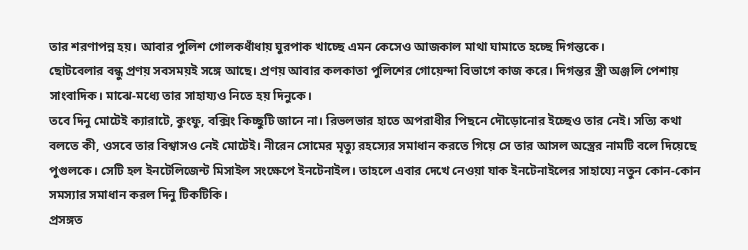তার শরণাপন্ন হয়। আবার পুলিশ গোলকধাঁধায় ঘুরপাক খাচ্ছে এমন কেসেও আজকাল মাথা ঘামাতে হচ্ছে দিগন্তকে।
ছোটবেলার বন্ধু প্রণয় সবসময়ই সঙ্গে আছে। প্রণয় আবার কলকাতা পুলিশের গোয়েন্দা বিভাগে কাজ করে। দিগন্তর স্ত্রী অঞ্জলি পেশায় সাংবাদিক। মাঝে-মধ্যে তার সাহায্যও নিতে হয় দিনুকে।
তবে দিনু মোটেই ক্যারাটে, কুংফু, বক্সিং কিচ্ছুটি জানে না। রিভলভার হাতে অপরাধীর পিছনে দৌড়োনোর ইচ্ছেও তার নেই। সত্যি কথা বলতে কী, ওসবে তার বিশ্বাসও নেই মোটেই। নীরেন সোমের মৃত্যু রহস্যের সমাধান করতে গিয়ে সে তার আসল অস্ত্রের নামটি বলে দিয়েছে পুগুলকে। সেটি হল ইনটেলিজেন্ট মিসাইল সংক্ষেপে ইনটেনাইল। তাহলে এবার দেখে নেওয়া যাক ইনটেনাইলের সাহায্যে নতুন কোন-কোন সমস্যার সমাধান করল দিনু টিকটিকি।
প্রসঙ্গত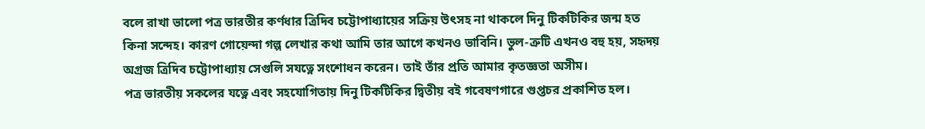বলে রাখা ভালো পত্র ভারতীর কর্ণধার ত্রিদিব চট্টোপাধ্যায়ের সক্রিয় উৎসহ না থাকলে দিনু টিকটিকির জন্ম হত কিনা সন্দেহ। কারণ গোয়েন্দা গল্প লেখার কথা আমি তার আগে কখনও ভাবিনি। ভুল-ত্রুটি এখনও বহু হয়, সহৃদয় অগ্রজ ত্রিদিব চট্টোপাধ্যায় সেগুলি সযত্নে সংশোধন করেন। তাই তাঁর প্রতি আমার কৃতজ্ঞতা অসীম।
পত্র ভারতীয় সকলের যত্নে এবং সহযোগিতায় দিনু টিকটিকির দ্বিতীয় বই গবেষণগারে গুপ্তচর প্রকাশিত হল।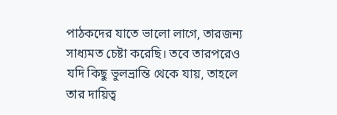পাঠকদের যাতে ভালো লাগে, তারজন্য সাধ্যমত চেষ্টা করেছি। তবে তারপরেও যদি কিছু ভুলভ্রান্তি থেকে যায়, তাহলে তার দায়িত্ব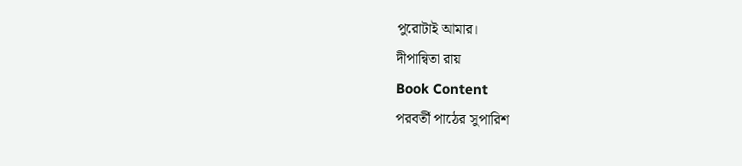পুরোটাই আমার।
দীপান্বিতা রায়
Book Content
পরবর্তী পাঠের সুপারিশ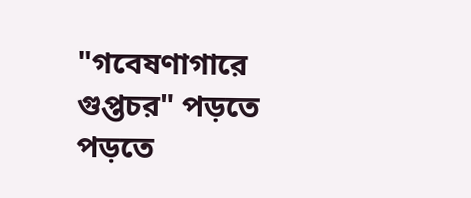"গবেষণাগারে গুপ্তচর" পড়তে পড়তে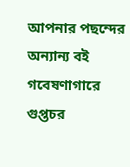আপনার পছন্দের অন্যান্য বই
গবেষণাগারে গুপ্তচর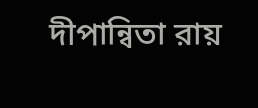দীপান্বিতা রায়